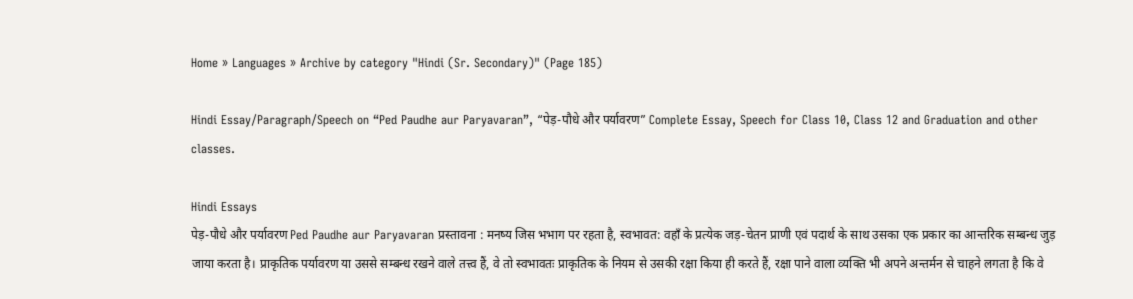Home » Languages » Archive by category "Hindi (Sr. Secondary)" (Page 185)

Hindi Essay/Paragraph/Speech on “Ped Paudhe aur Paryavaran”, “पेड़-पौधे और पर्यावरण” Complete Essay, Speech for Class 10, Class 12 and Graduation and other classes.

Hindi Essays
पेड़-पौधे और पर्यावरण Ped Paudhe aur Paryavaran प्रस्तावना : मनष्य जिस भभाग पर रहता है, स्वभावत: वहाँ के प्रत्येक जड़-चेतन प्राणी एवं पदार्थ के साथ उसका एक प्रकार का आन्तरिक सम्बन्ध जुड़ जाया करता है। प्राकृतिक पर्यावरण या उससे सम्बन्ध रखने वाले तत्त्व हैं, वे तो स्वभावतः प्राकृतिक के नियम से उसकी रक्षा किया ही करते हैं, रक्षा पाने वाला व्यक्ति भी अपने अन्तर्मन से चाहने लगता है कि वे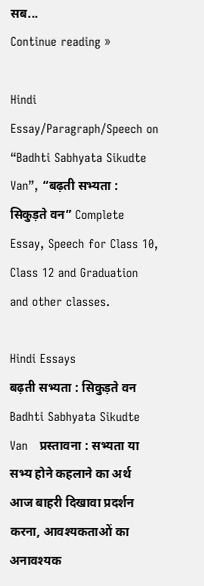सब...
Continue reading »

Hindi Essay/Paragraph/Speech on “Badhti Sabhyata Sikudte Van”, “बढ़ती सभ्यता : सिकुड़ते वन” Complete Essay, Speech for Class 10, Class 12 and Graduation and other classes.

Hindi Essays
बढ़ती सभ्यता : सिकुड़ते वन Badhti Sabhyata Sikudte Van   प्रस्तावना : सभ्यता या सभ्य होने कहलाने का अर्थ आज बाहरी दिखावा प्रदर्शन करना, आवश्यकताओं का अनावश्यक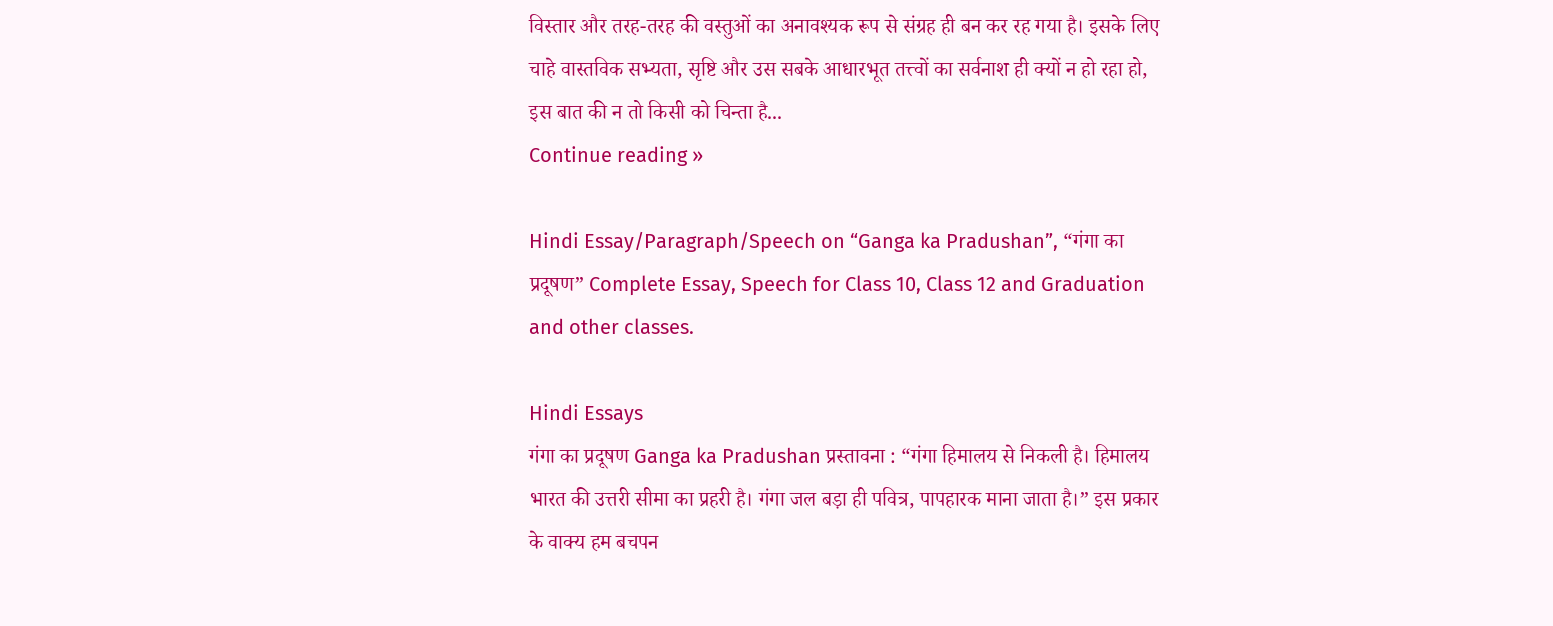विस्तार और तरह-तरह की वस्तुओं का अनावश्यक रूप से संग्रह ही बन कर रह गया है। इसके लिए चाहे वास्तविक सभ्यता, सृष्टि और उस सबके आधारभूत तत्त्वों का सर्वनाश ही क्यों न हो रहा हो, इस बात की न तो किसी को चिन्ता है...
Continue reading »

Hindi Essay/Paragraph/Speech on “Ganga ka Pradushan”, “गंगा का प्रदूषण” Complete Essay, Speech for Class 10, Class 12 and Graduation and other classes.

Hindi Essays
गंगा का प्रदूषण Ganga ka Pradushan प्रस्तावना : “गंगा हिमालय से निकली है। हिमालय भारत की उत्तरी सीमा का प्रहरी है। गंगा जल बड़ा ही पवित्र, पापहारक माना जाता है।” इस प्रकार के वाक्य हम बचपन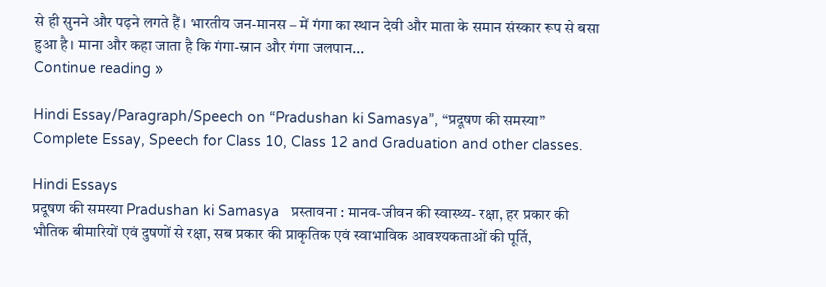से ही सुनने और पढ़ने लगते हैं। भारतीय जन-मानस – में गंगा का स्थान देवी और माता के समान संस्कार रूप से बसा हुआ है। माना और कहा जाता है कि गंगा-स्नान और गंगा जलपान...
Continue reading »

Hindi Essay/Paragraph/Speech on “Pradushan ki Samasya”, “प्रदूषण की समस्या” Complete Essay, Speech for Class 10, Class 12 and Graduation and other classes.

Hindi Essays
प्रदूषण की समस्या Pradushan ki Samasya   प्रस्तावना : मानव-जीवन की स्वास्थ्य- रक्षा, हर प्रकार की भौतिक बीमारियों एवं दुषणों से रक्षा, सब प्रकार की प्राकृतिक एवं स्वाभाविक आवश्यकताओं की पूर्ति,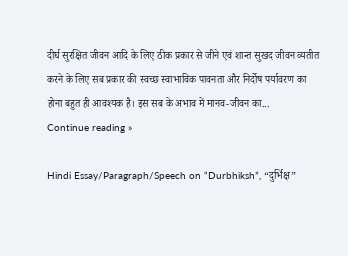दीर्घ सुरक्षित जीवन आदि के लिए ठीक प्रकार से जीने एवं शान्त सुखद जीवन व्यतीत करने के लिए सब प्रकार की स्वच्छ स्वाभाविक पावनता और निर्दोष पर्यावरण का होना बहुत ही आवश्यक है। इस सब के अभाव में मानव-जीवन का...
Continue reading »

Hindi Essay/Paragraph/Speech on “Durbhiksh”, “दुर्भिक्ष”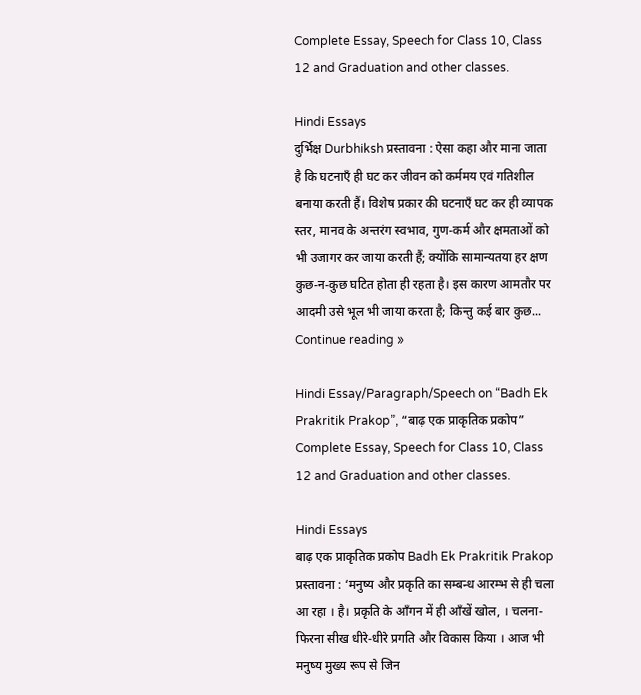Complete Essay, Speech for Class 10, Class 12 and Graduation and other classes.

Hindi Essays
दुर्भिक्ष Durbhiksh प्रस्तावना : ऐसा कहा और माना जाता है कि घटनाएँ ही घट कर जीवन को कर्ममय एवं गतिशील बनाया करती हैं। विशेष प्रकार की घटनाएँ घट कर ही व्यापक स्तर, मानव के अन्तरंग स्वभाव, गुण-कर्म और क्षमताओं को भी उजागर कर जाया करती हैं; क्योंकि सामान्यतया हर क्षण कुछ-न-कुछ घटित होता ही रहता है। इस कारण आमतौर पर आदमी उसे भूल भी जाया करता है; किन्तु कई बार कुछ...
Continue reading »

Hindi Essay/Paragraph/Speech on “Badh Ek Prakritik Prakop”, “बाढ़ एक प्राकृतिक प्रकोप” Complete Essay, Speech for Class 10, Class 12 and Graduation and other classes.

Hindi Essays
बाढ़ एक प्राकृतिक प्रकोप Badh Ek Prakritik Prakop     प्रस्तावना : ‘मनुष्य और प्रकृति का सम्बन्ध आरम्भ से ही चला आ रहा । है। प्रकृति के आँगन में ही आँखें खोल, । चलना- फिरना सीख धीरे-धीरे प्रगति और विकास किया । आज भी मनुष्य मुख्य रूप से जिन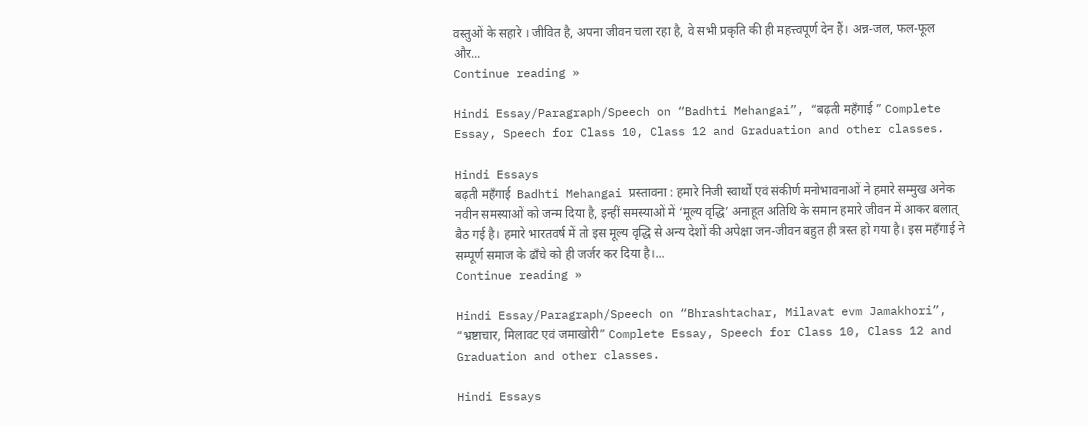वस्तुओं के सहारे । जीवित है, अपना जीवन चला रहा है, वे सभी प्रकृति की ही महत्त्वपूर्ण देन हैं। अन्न-जल, फल-फूल और...
Continue reading »

Hindi Essay/Paragraph/Speech on “Badhti Mehangai”, “बढ़ती महँगाई ” Complete Essay, Speech for Class 10, Class 12 and Graduation and other classes.

Hindi Essays
बढ़ती महँगाई  Badhti Mehangai प्रस्तावना : हमारे निजी स्वार्थों एवं संकीर्ण मनोभावनाओं ने हमारे सम्मुख अनेक नवीन समस्याओं को जन्म दिया है, इन्हीं समस्याओं में ‘मूल्य वृद्धि’ अनाहूत अतिथि के समान हमारे जीवन में आकर बलात् बैठ गई है। हमारे भारतवर्ष में तो इस मूल्य वृद्धि से अन्य देशों की अपेक्षा जन-जीवन बहुत ही त्रस्त हो गया है। इस महँगाई ने सम्पूर्ण समाज के ढाँचे को ही जर्जर कर दिया है।...
Continue reading »

Hindi Essay/Paragraph/Speech on “Bhrashtachar, Milavat evm Jamakhori”, “भ्रष्टाचार, मिलावट एवं जमाखोरी” Complete Essay, Speech for Class 10, Class 12 and Graduation and other classes.

Hindi Essays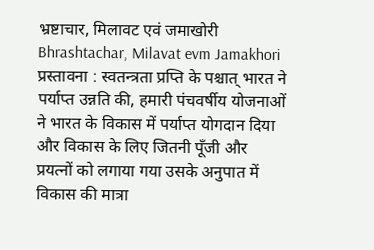भ्रष्टाचार, मिलावट एवं जमाखोरी Bhrashtachar, Milavat evm Jamakhori प्रस्तावना : स्वतन्त्रता प्रप्ति के पश्चात् भारत ने पर्याप्त उन्नति की, हमारी पंचवर्षीय योजनाओं ने भारत के विकास में पर्याप्त योगदान दिया और विकास के लिए जितनी पूँजी और प्रयत्नों को लगाया गया उसके अनुपात में विकास की मात्रा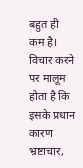बहुत ही कम है। विचार करने पर मालूम होता है कि इसके प्रधान कारण भ्रष्टाचार,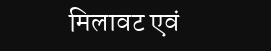मिलावट एवं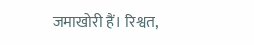जमाखोरी हैं। रिश्वत,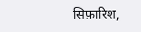सिफ़ारिश,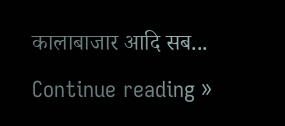कालाबाजार आदि सब...
Continue reading »